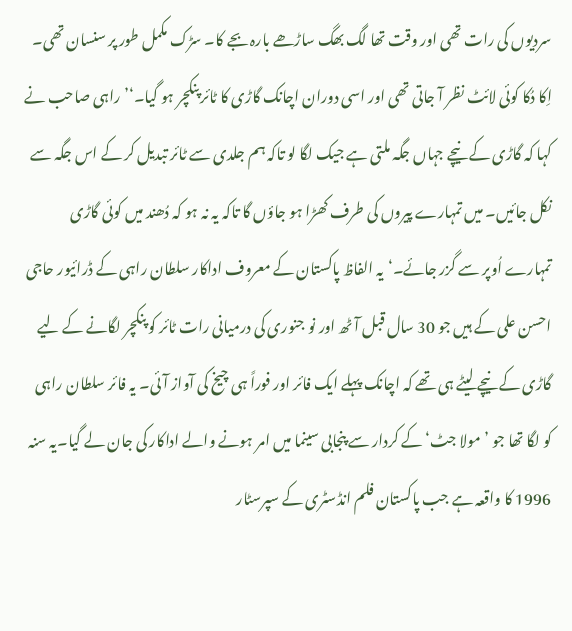سردیوں کی رات تھی اور وقت تھا لگ بھگ ساڑھے بارہ بجے کا۔ سڑک مکمل طور پر سنسان تھی۔ اِکا دُکا کوئی لائٹ نظر آ جاتی تھی اور اسی دوران اچانک گاڑی کا ٹائر پنکچر ہو گیا۔‘’راہی صاحب نے کہا کہ گاڑی کے نیچے جہاں جگہ ملتی ہے جیک لگا لو تاکہ ہم جلدی سے ٹائر تبدیل کر کے اس جگہ سے نکل جائیں۔ میں تمہارے پیروں کی طرف کھڑا ہو جاؤں گا تاکہ یہ نہ ہو کہ دُھند میں کوئی گاڑی تمہارے اُوپر سے گزر جائے۔‘یہ الفاظ پاکستان کے معروف اداکار سلطان راہی کے ڈرائیور حاجی احسن علی کے ہیں جو 30 سال قبل آٹھ اور نو جنوری کی درمیانی رات ٹائر کو پنکچر لگانے کے لیے گاڑی کے نیچے لیٹے ہی تھے کہ اچانک پہلے ایک فائر اور فوراً ہی چیخ کی آواز آئی۔ یہ فائر سلطان راہی کو لگا تھا جو ’مولا جٹ‘ کے کردار سے پنجابی سینما میں امر ہونے والے اداکار کی جان لے گیا۔یہ سنہ 1996 کا واقعہ ہے جب پاکستان فلم انڈسٹری کے سپرسٹار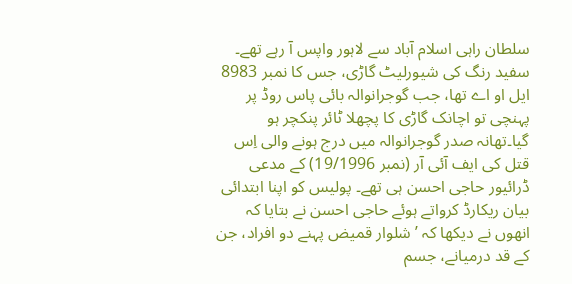سلطان راہی اسلام آباد سے لاہور واپس آ رہے تھے۔ سفید رنگ کی شیورلیٹ گاڑی، جس کا نمبر 8983 ایل او اے تھا، جب گوجرانوالہ بائی پاس روڈ پر پہنچی تو اچانک گاڑی کا پچھلا ٹائر پنکچر ہو گیا۔تھانہ صدر گوجرانوالہ میں درج ہونے والی اِس قتل کی ایف آئی آر (نمبر 19/1996) کے مدعی ڈرائیور حاجی احسن ہی تھے۔ پولیس کو اپنا ابتدائی بیان ریکارڈ کرواتے ہوئے حاجی احسن نے بتایا کہ انھوں نے دیکھا کہ ’شلوار قمیض پہنے دو افراد، جن کے قد درمیانے، جسم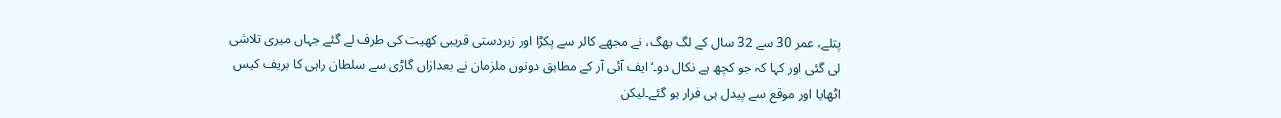پتلے، عمر 30 سے 32 سال کے لگ بھگ، نے مجھے کالر سے پکڑا اور زبردستی قریبی کھیت کی طرف لے گئے جہاں میری تلاشی لی گئی اور کہا کہ جو کچھ ہے نکال دو۔‘ایف آئی آر کے مطابق دونوں ملزمان نے بعدازاں گاڑی سے سلطان راہی کا بریف کیس اٹھایا اور موقع سے پیدل ہی فرار ہو گئے۔لیکن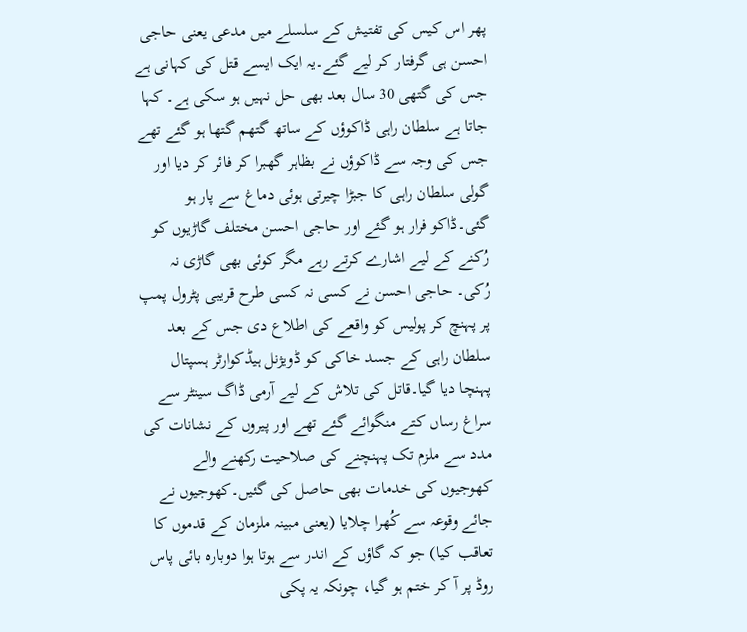پھر اس کیس کی تفتیش کے سلسلے میں مدعی یعنی حاجی احسن ہی گرفتار کر لیے گئے۔یہ ایک ایسے قتل کی کہانی ہے جس کی گتھی 30 سال بعد بھی حل نہیں ہو سکی ہے۔ کہا جاتا ہے سلطان راہی ڈاکوؤں کے ساتھ گتھم گتھا ہو گئے تھے جس کی وجہ سے ڈاکوؤں نے بظاہر گھبرا کر فائر کر دیا اور گولی سلطان راہی کا جبڑا چیرتی ہوئی دماغ سے پار ہو گئی۔ڈاکو فرار ہو گئے اور حاجی احسن مختلف گاڑیوں کو رُکنے کے لیے اشارے کرتے رہے مگر کوئی بھی گاڑی نہ رُکی۔ حاجی احسن نے کسی نہ کسی طرح قریبی پٹرول پمپ پر پہنچ کر پولیس کو واقعے کی اطلاع دی جس کے بعد سلطان راہی کے جسد خاکی کو ڈویژنل ہیڈکوارٹر ہسپتال پہنچا دیا گیا۔قاتل کی تلاش کے لیے آرمی ڈاگ سینٹر سے سراغ رساں کتے منگوائے گئے تھے اور پیروں کے نشانات کی مدد سے ملزم تک پہنچنے کی صلاحیت رکھنے والے کھوجیوں کی خدمات بھی حاصل کی گئیں۔کھوجیوں نے جائے وقوعہ سے کُھرا چلایا (یعنی مبینہ ملزمان کے قدموں کا تعاقب کیا) جو کہ گاؤں کے اندر سے ہوتا ہوا دوبارہ بائی پاس روڈ پر آ کر ختم ہو گیا، چونکہ یہ پکی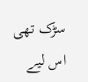سڑک تھی اس لیے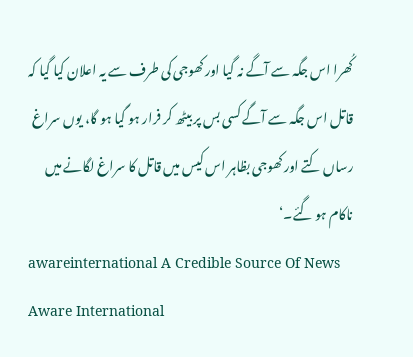کُھرا اس جگہ سے آگے نہ گیا اور کھوجی کی طرف سے یہ اعلان کیا گیا کہ قاتل اس جگہ سے آگے کسی بس پر بیٹھ کر فرار ہو گیا ہو گا، یوں سراغ رساں کتے اور کھوجی بظاہر اس کیس میں قاتل کا سراغ لگانے میں ناکام ہو گئے۔‘
awareinternational A Credible Source Of News
Aware International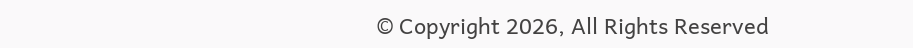© Copyright 2026, All Rights Reserved